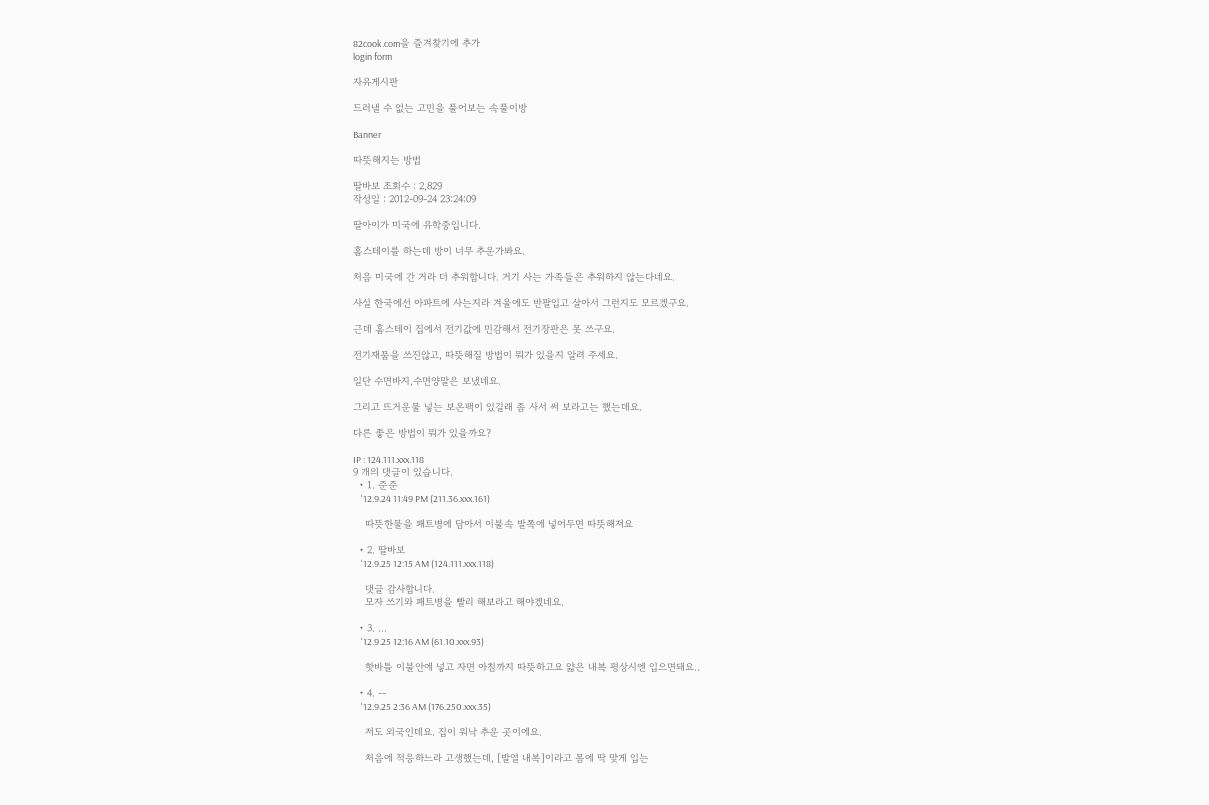82cook.com을 즐겨찾기에 추가
login form

자유게시판

드러낼 수 없는 고민을 풀어보는 속풀이방

Banner

따뜻해지는 방법

딸바보 조회수 : 2,829
작성일 : 2012-09-24 23:24:09

딸아이가 미국에 유학중입니다.

홈스테이를 하는데 방이 너무 추운가봐요.

처음 미국에 간 거라 더 추워합니다. 거기 사는 가족들은 추워하지 않는다네요.

사실 한국에선 아파트에 사는지라 겨울에도 반팔입고 살아서 그런지도 모르겠구요.

근데 홈스테이 집에서 전기값에 민감해서 전기장판은 못 쓰구요.

전기재품을 쓰진않고, 따뜻해질 방법이 뭐가 있을지 알려 주세요.

일단 수면바지,수면양말은 보냈네요.

그리고 뜨거운물 넣는 보온팩이 있길래 좀 사서 써 보라고는 했는데요.

다른 좋은 방법이 뭐가 있을까요?

IP : 124.111.xxx.118
9 개의 댓글이 있습니다.
  • 1. 준준
    '12.9.24 11:49 PM (211.36.xxx.161)

    따뜻한물을 패트병에 담아서 이불속 발쪽에 넣어두면 따뜻해져요

  • 2. 딸바보
    '12.9.25 12:15 AM (124.111.xxx.118)

    댓글 감사합니다.
    모자 쓰기와 패트병을 빨리 해보라고 해야겠네요.

  • 3. ...
    '12.9.25 12:16 AM (61.10.xxx.93)

    핫바틀 이불안에 넣고 자면 아침까지 따뜻하고요 얇은 내복 평상시엔 입으면돼요..

  • 4. --
    '12.9.25 2:36 AM (176.250.xxx.35)

    저도 외국인데요. 집이 워낙 추운 곳이에요.

    처음에 적응하느라 고생했는데, [발열 내복]이라고 몸에 딱 맞게 입는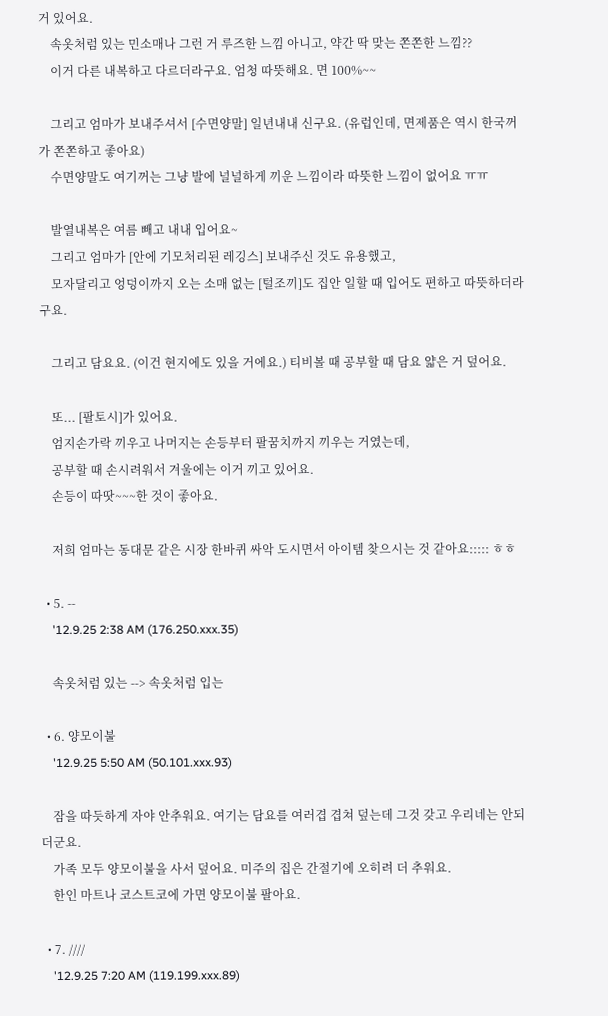거 있어요.
    속옷처럼 있는 민소매나 그런 거 루즈한 느낌 아니고, 약간 딱 맞는 쫀쫀한 느낌??
    이거 다른 내복하고 다르더라구요. 엄청 따뜻해요. 면 100%~~

    그리고 엄마가 보내주셔서 [수면양말] 일년내내 신구요. (유럽인데, 면제품은 역시 한국꺼가 쫀쫀하고 좋아요)
    수면양말도 여기꺼는 그냥 발에 널널하게 끼운 느낌이라 따뜻한 느낌이 없어요 ㅠㅠ

    발열내복은 여름 빼고 내내 입어요~
    그리고 엄마가 [안에 기모처리된 레깅스] 보내주신 것도 유용했고,
    모자달리고 엉덩이까지 오는 소매 없는 [털조끼]도 집안 일할 때 입어도 편하고 따뜻하더라구요.

    그리고 담요요. (이건 현지에도 있을 거에요.) 티비볼 때 공부할 때 담요 얇은 거 덮어요.

    또... [팔토시]가 있어요.
    엄지손가락 끼우고 나머지는 손등부터 팔꿈치까지 끼우는 거였는데,
    공부할 때 손시려워서 겨울에는 이거 끼고 있어요.
    손등이 따땃~~~한 것이 좋아요.

    저희 엄마는 동대문 같은 시장 한바퀴 싸악 도시면서 아이템 찾으시는 것 같아요::::: ㅎㅎ

  • 5. --
    '12.9.25 2:38 AM (176.250.xxx.35)

    속옷처럼 있는 --> 속옷처럼 입는

  • 6. 양모이불
    '12.9.25 5:50 AM (50.101.xxx.93)

    잠을 따듯하게 자야 안추워요. 여기는 담요를 여러겹 겹쳐 덮는데 그것 갖고 우리네는 안되더군요.
    가족 모두 양모이불을 사서 덮어요. 미주의 집은 간절기에 오히려 더 추워요.
    한인 마트나 코스트코에 가면 양모이불 팔아요.

  • 7. ////
    '12.9.25 7:20 AM (119.199.xxx.89)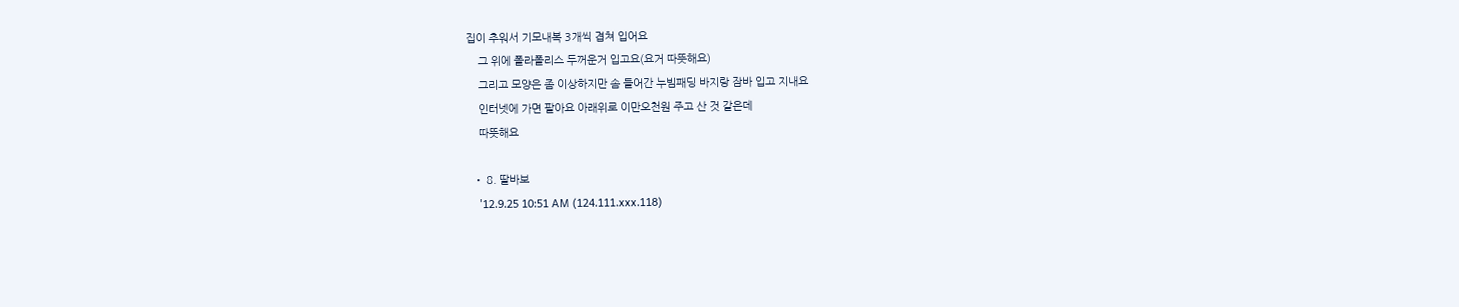집이 추워서 기모내복 3개씩 겹쳐 입어요
    그 위에 폴라폴리스 두꺼운거 입고요(요거 따뜻해요)
    그리고 모양은 좀 이상하지만 솜 들어간 누빔패딩 바지랑 잠바 입고 지내요
    인터넷에 가면 팔아요 아래위로 이만오천원 주고 산 것 같은데
    따뜻해요

  • 8. 딸바보
    '12.9.25 10:51 AM (124.111.xxx.118)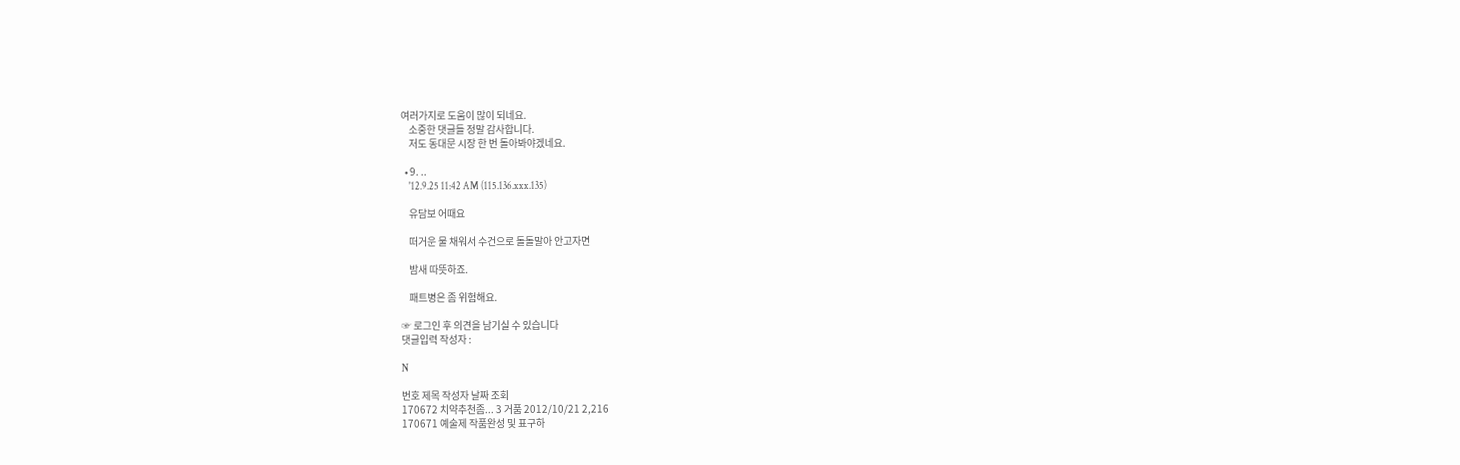여러가지로 도움이 많이 되네요.
    소중한 댓글들 정말 감사합니다.
    저도 동대문 시장 한 번 돌아봐야겠네요.

  • 9. ..
    '12.9.25 11:42 AM (115.136.xxx.135)

    유담보 어때요

    떠거운 물 채워서 수건으로 돌돌말아 안고자면

    밤새 따뜻하죠.

    패트병은 좀 위험해요.

☞ 로그인 후 의견을 남기실 수 있습니다
댓글입력 작성자 :

N

번호 제목 작성자 날짜 조회
170672 치약추천좀... 3 거품 2012/10/21 2,216
170671 예술제 작품완성 및 표구하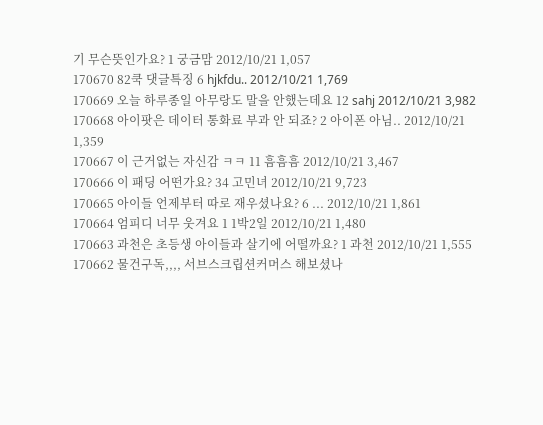기 무슨뜻인가요? 1 궁금맘 2012/10/21 1,057
170670 82쿡 댓글특징 6 hjkfdu.. 2012/10/21 1,769
170669 오늘 하루종일 아무랑도 말을 안했는데요 12 sahj 2012/10/21 3,982
170668 아이팟은 데이터 통화료 부과 안 되죠? 2 아이폰 아님.. 2012/10/21 1,359
170667 이 근거없는 자신감 ㅋㅋ 11 흠흠흠 2012/10/21 3,467
170666 이 패딩 어떤가요? 34 고민녀 2012/10/21 9,723
170665 아이들 언제부터 따로 재우셨나요? 6 ... 2012/10/21 1,861
170664 엄피디 너무 웃겨요 1 1박2일 2012/10/21 1,480
170663 과천은 초등생 아이들과 살기에 어떨까요? 1 과천 2012/10/21 1,555
170662 물건구독,,,, 서브스크립션커머스 해보셨나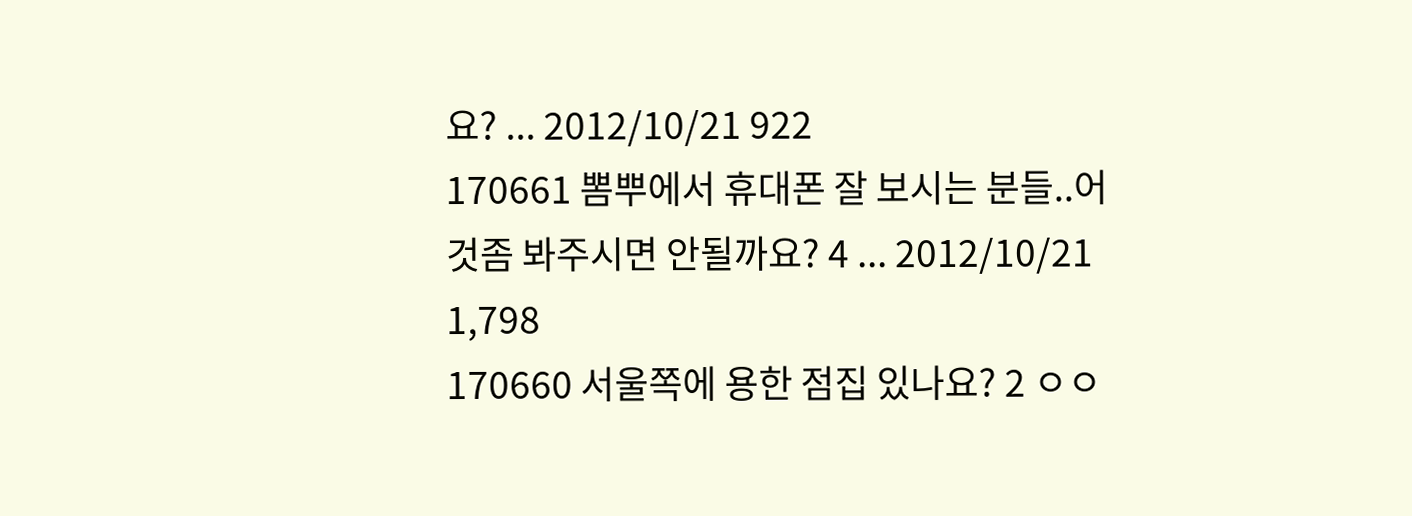요? ... 2012/10/21 922
170661 뽐뿌에서 휴대폰 잘 보시는 분들..어것좀 봐주시면 안될까요? 4 ... 2012/10/21 1,798
170660 서울쪽에 용한 점집 있나요? 2 ㅇㅇ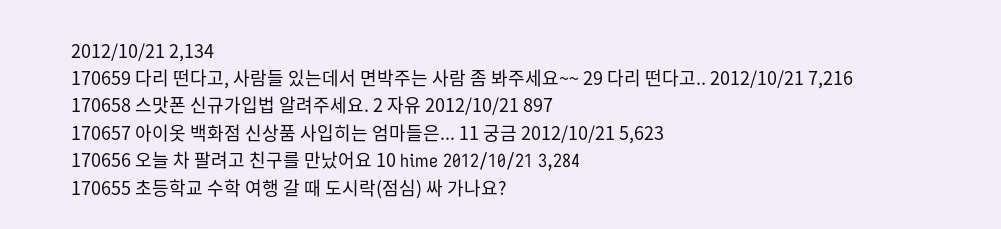2012/10/21 2,134
170659 다리 떤다고, 사람들 있는데서 면박주는 사람 좀 봐주세요~~ 29 다리 떤다고.. 2012/10/21 7,216
170658 스맛폰 신규가입법 알려주세요. 2 자유 2012/10/21 897
170657 아이옷 백화점 신상품 사입히는 엄마들은... 11 궁금 2012/10/21 5,623
170656 오늘 차 팔려고 친구를 만났어요 10 hime 2012/10/21 3,284
170655 초등학교 수학 여행 갈 때 도시락(점심) 싸 가나요?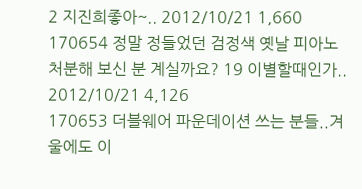2 지진희좋아~.. 2012/10/21 1,660
170654 정말 정들었던 검정색 옛날 피아노 처분해 보신 분 계실까요? 19 이별할때인가.. 2012/10/21 4,126
170653 더블웨어 파운데이션 쓰는 분들..겨울에도 이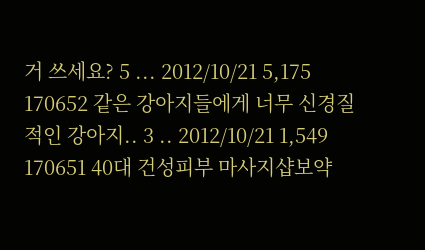거 쓰세요? 5 ... 2012/10/21 5,175
170652 같은 강아지들에게 너무 신경질적인 강아지.. 3 .. 2012/10/21 1,549
170651 40대 건성피부 마사지샵보약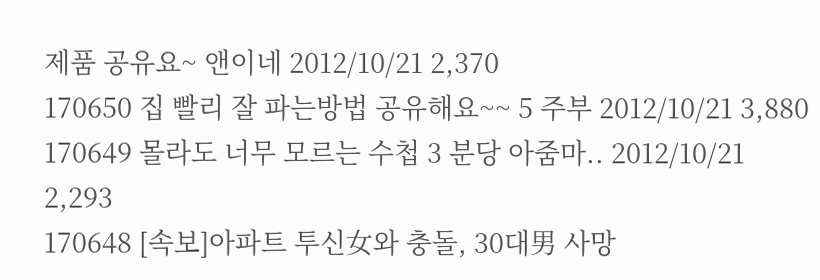제품 공유요~ 앤이네 2012/10/21 2,370
170650 집 빨리 잘 파는방법 공유해요~~ 5 주부 2012/10/21 3,880
170649 몰라도 너무 모르는 수첩 3 분당 아줌마.. 2012/10/21 2,293
170648 [속보]아파트 투신女와 충돌, 30대男 사망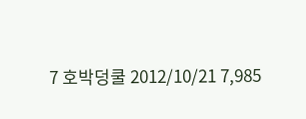7 호박덩쿨 2012/10/21 7,985